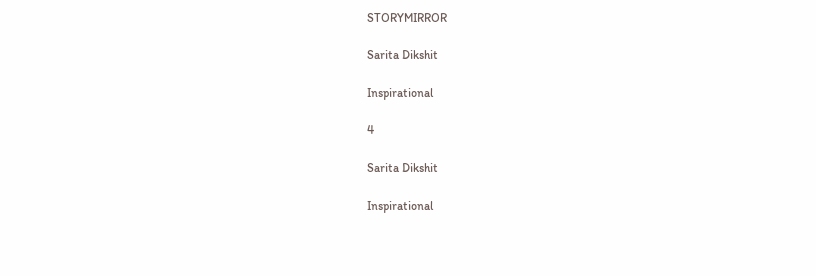STORYMIRROR

Sarita Dikshit

Inspirational

4

Sarita Dikshit

Inspirational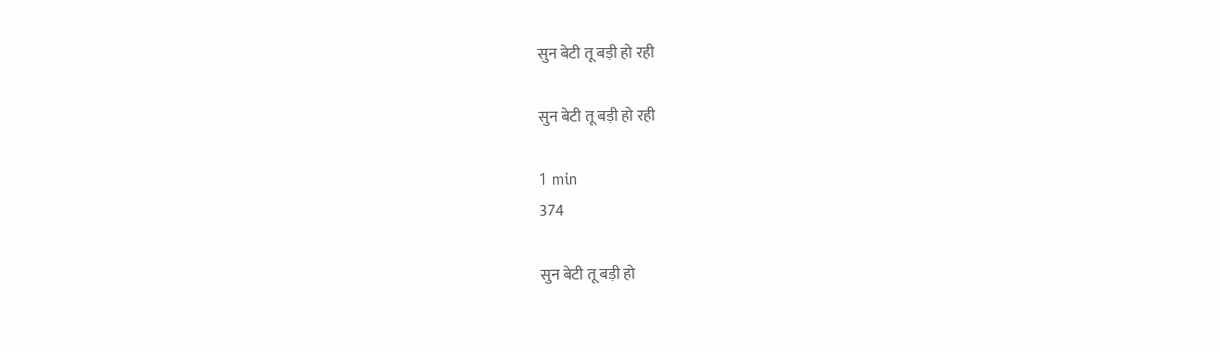सुन बेटी तू बड़ी हो रही

सुन बेटी तू बड़ी हो रही

1 min
374

सुन बेटी तू बड़ी हो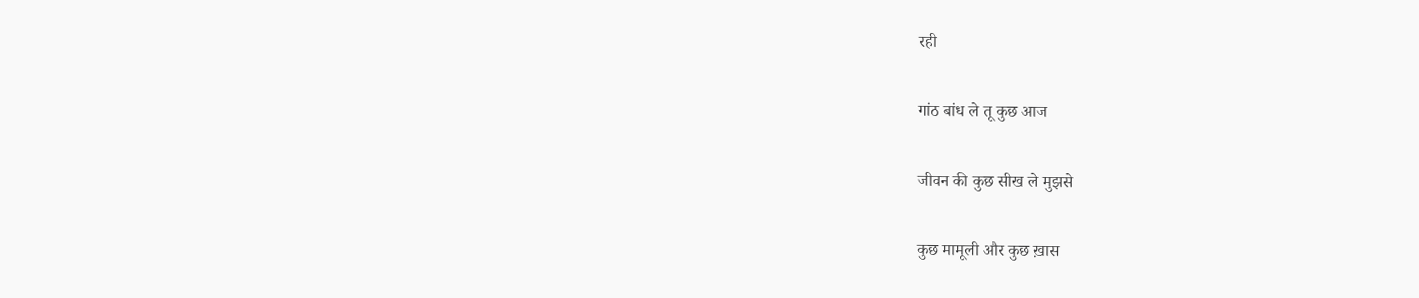रही

गांठ बांध ले तू कुछ आज

जीवन की कुछ सीख ले मुझसे

कुछ मामूली और कुछ ख़ास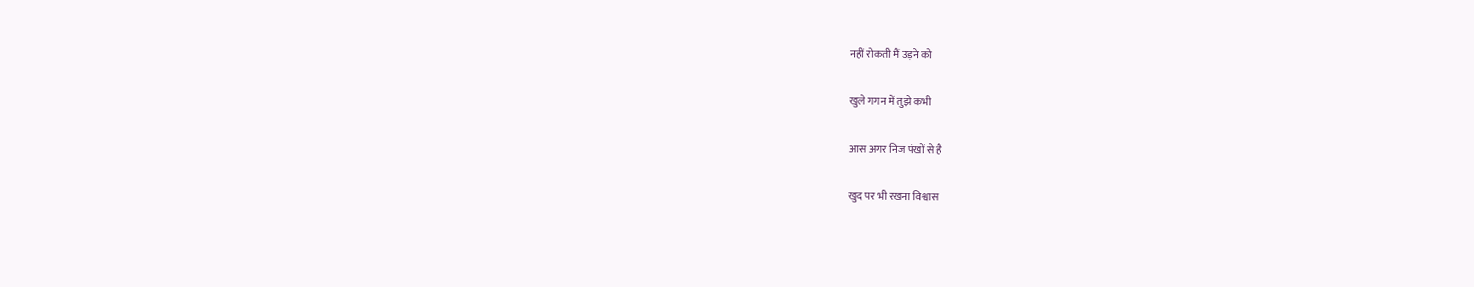नहीं रोकती मैं उड़ने को

खुले गगन में तुझे कभी

आस अगर निज पंखों से है

खुद पर भी रखना विश्वास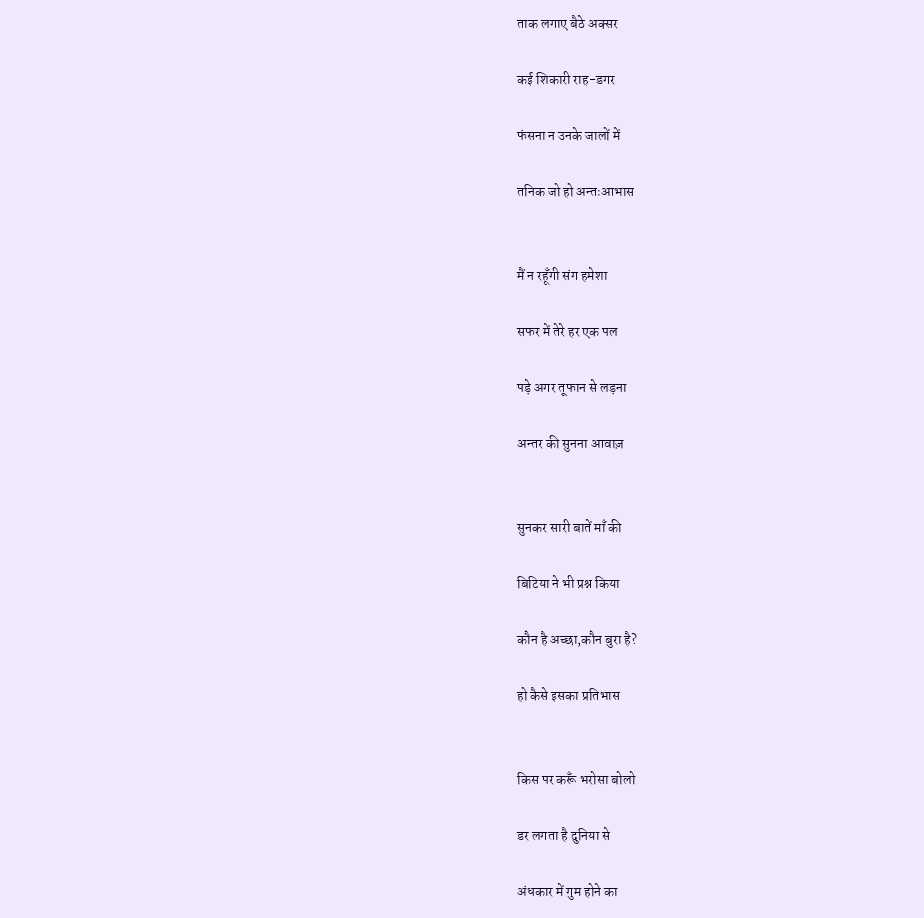ताक लगाए बैठे अक्सर

कई शिकारी राह-डगर

फंसना न उनके जालों में

तनिक जो हो अन्तःआभास


मैं न रहूँगी संग हमेशा

सफर में तेरे हर एक पल

पड़े अगर तूफान से लड़ना

अन्तर की सुनना आवाज़


सुनकर सारी बातें माँ की

बिटिया ने भी प्रश्न किया

कौन है अच्छा,कौन बुरा है?

हो कैसे इसका प्रतिभास


किस पर करूँ भरोसा बोलो

डर लगता है दुनिया से

अंधकार में गुम होने का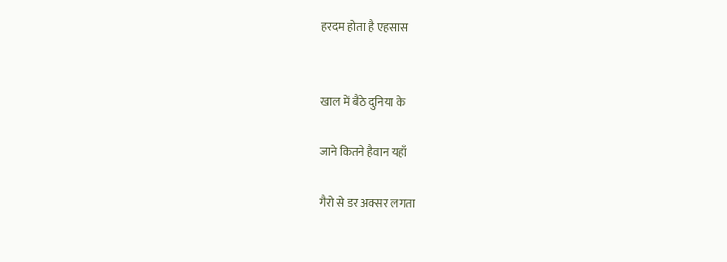हरदम होता है एहसास


खाल में बैठे दुनिया के

जाने कितने हैवान यहाँ

गैरो से डर अक्सर लगता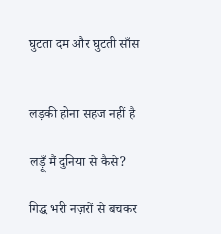घुटता दम और घुटती साँस


लड़की होना सहज नहीं है

लड़ूँ मैं दुनिया से कैसे?

गिद्ध भरी नज़रों से बचकर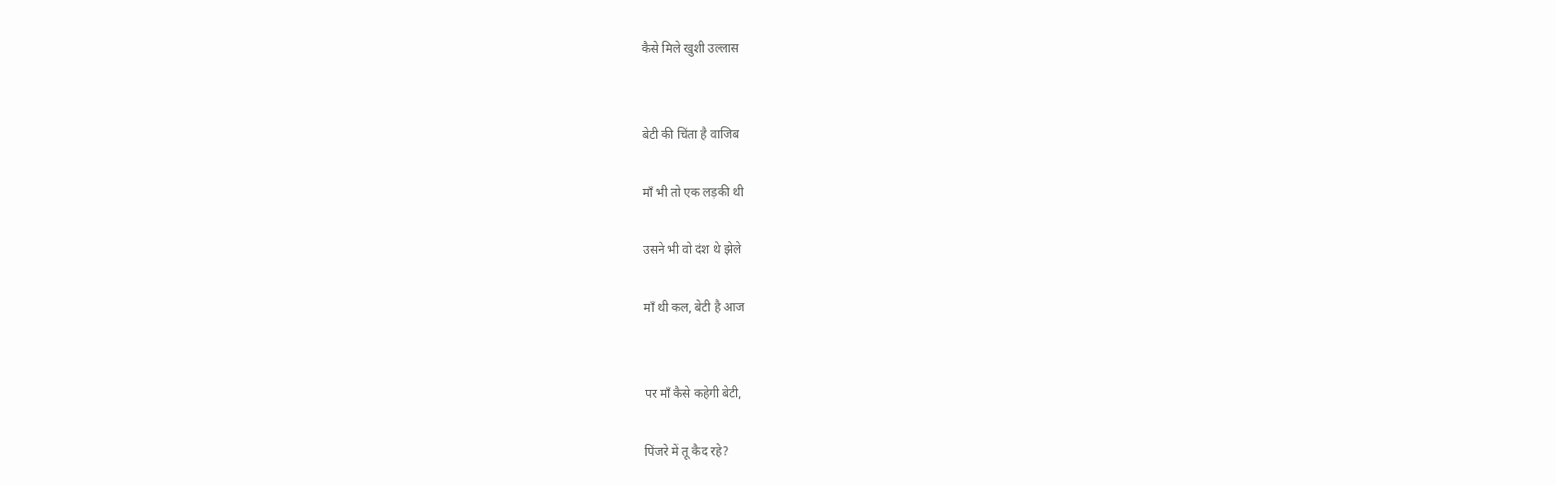कैसे मिले खुशी उल्लास


बेटी की चिंता है वाजिब

माँ भी तो एक लड़की थी

उसने भी वो दंश थे झेले

माँ थी कल, बेटी है आज


पर माँ कैसे कहेगी बेटी,

पिंजरे में तू कैद रहे?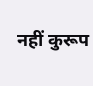नहीं कुरूप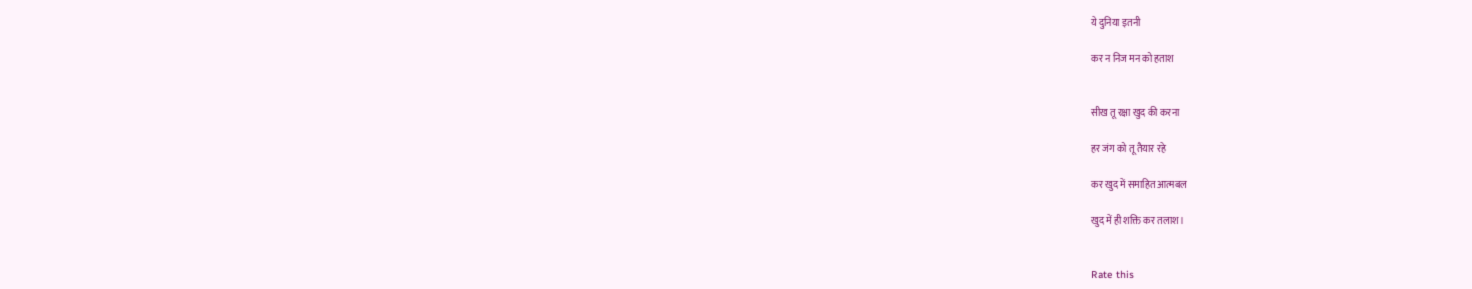ये दुनिया इतनी

कर न निज मन को हताश


सीख तू रक्षा खुद की करना

हर जंग को तू तैयार रहे

कर खुद में समाहित आत्मबल

खुद में ही शक्ति कर तलाश।


Rate this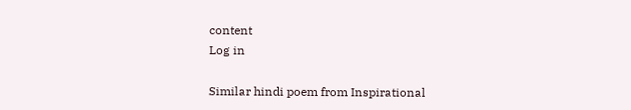content
Log in

Similar hindi poem from Inspirational